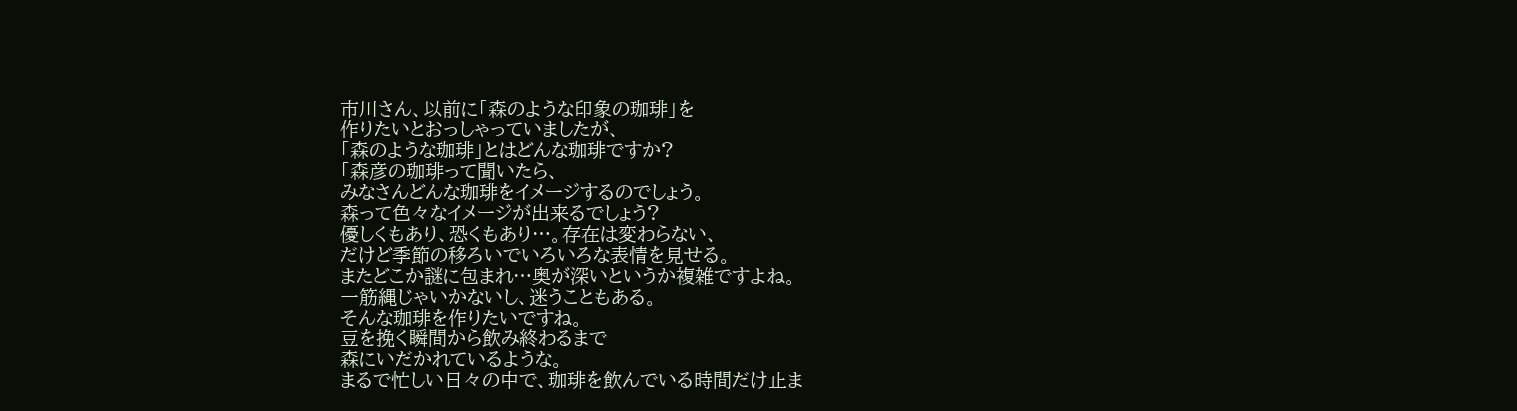市川さん、以前に「森のような印象の珈琲」を
作りたいとおっしゃっていましたが、
「森のような珈琲」とはどんな珈琲ですか?
「森彦の珈琲って聞いたら、
みなさんどんな珈琲をイメージするのでしょう。
森って色々なイメージが出来るでしょう?
優しくもあり、恐くもあり…。存在は変わらない、
だけど季節の移ろいでいろいろな表情を見せる。
またどこか謎に包まれ…奥が深いというか複雑ですよね。
一筋縄じゃいかないし、迷うこともある。
そんな珈琲を作りたいですね。
豆を挽く瞬間から飲み終わるまで
森にいだかれているような。
まるで忙しい日々の中で、珈琲を飲んでいる時間だけ止ま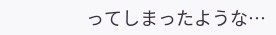ってしまったような…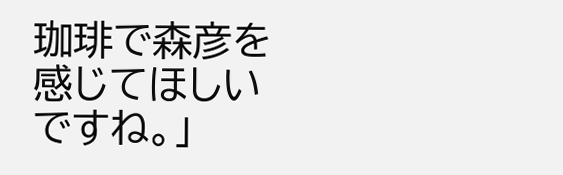珈琲で森彦を感じてほしいですね。」